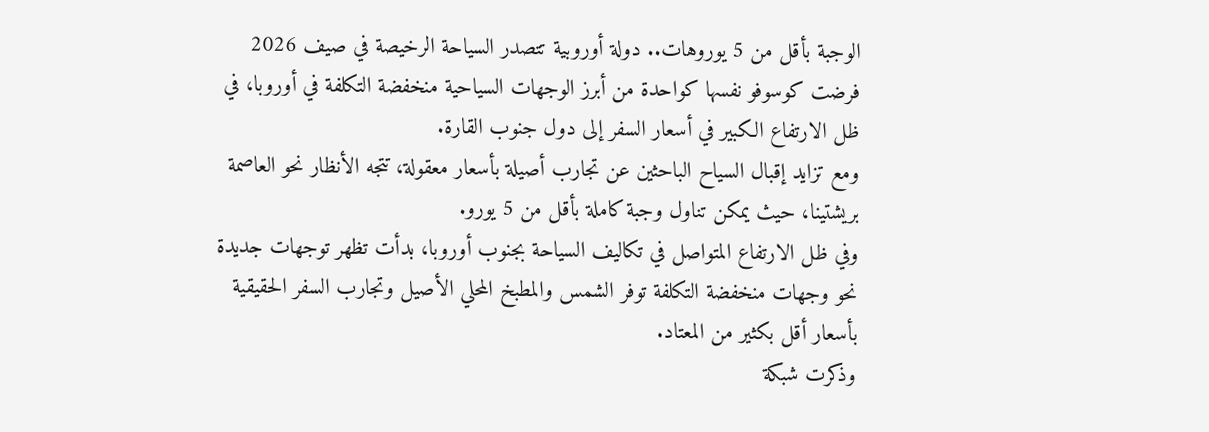الوجبة بأقل من 5 يوروهات.. دولة أوروبية تتصدر السياحة الرخيصة في صيف 2026
فرضت كوسوفو نفسها كواحدة من أبرز الوجهات السياحية منخفضة التكلفة في أوروبا، في ظل الارتفاع الكبير في أسعار السفر إلى دول جنوب القارة.
ومع تزايد إقبال السياح الباحثين عن تجارب أصيلة بأسعار معقولة، تتجه الأنظار نحو العاصمة بريشتينا، حيث يمكن تناول وجبة كاملة بأقل من 5 يورو.
وفي ظل الارتفاع المتواصل في تكاليف السياحة بجنوب أوروبا، بدأت تظهر توجهات جديدة نحو وجهات منخفضة التكلفة توفر الشمس والمطبخ المحلي الأصيل وتجارب السفر الحقيقية بأسعار أقل بكثير من المعتاد.
وذكرت شبكة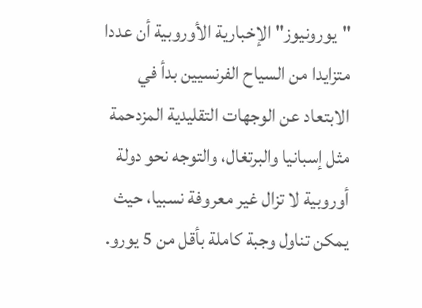"يورونيوز" الإخبارية الأوروبية أن عددا متزايدا من السياح الفرنسيين بدأ في الابتعاد عن الوجهات التقليدية المزدحمة مثل إسبانيا والبرتغال، والتوجه نحو دولة أوروبية لا تزال غير معروفة نسبيا، حيث يمكن تناول وجبة كاملة بأقل من 5 يورو.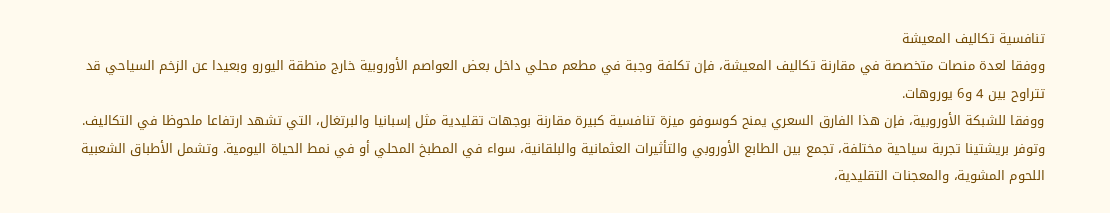تنافسية تكاليف المعيشة
ووفقا لعدة منصات متخصصة في مقارنة تكاليف المعيشة، فإن تكلفة وجبة في مطعم محلي داخل بعض العواصم الأوروبية خارج منطقة اليورو وبعيدا عن الزخم السياحي قد تتراوح بين 4 و6 يوروهات.
ووفقا للشبكة الأوروبية، فإن هذا الفارق السعري يمنح كوسوفو ميزة تنافسية كبيرة مقارنة بوجهات تقليدية مثل إسبانيا والبرتغال، التي تشهد ارتفاعا ملحوظا في التكاليف.
وتوفر بريشتينا تجربة سياحية مختلفة، تجمع بين الطابع الأوروبي والتأثيرات العثمانية والبلقانية، سواء في المطبخ المحلي أو في نمط الحياة اليومية. وتشمل الأطباق الشعبية اللحوم المشوية، والمعجنات التقليدية،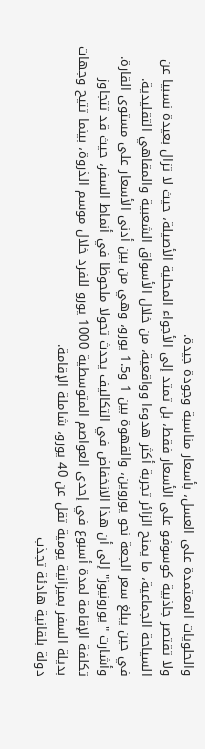والحلويات المعتمدة على العسل، بأسعار مناسبة وجودة جيدة.
ولا تقتصر جاذبية كوسوفو على الأسعار فقط، بل تمتد إلى الأجواء المحلية الأصيلة، حيث لا تزال بعيدة نسبيا عن السياحة الجماعية، ما يمنح الزائر تجربة أكثر هدوءا وواقعية، من خلال الأسواق الشعبية والمقاهي التقليدية.
في حين يبلغ سعر الجعة نحو يوروين، والقهوة بين 1 و1.5 يورو، وهي من بين أدنى الأسعار على مستوى القارة.
وأشارت "يورونيوز" إلى أن هذا الانخفاض في التكاليف يحدث تحولا ملحوظا في أنماط السفر، حيث قد تتجاوز تكلفة الإقامة لمدة أسبوع في إحدى العواصم المتوسطية 1000 يورو للفرد خلال موسم الذروة، بينما تتيح وجهات بديلة السفر بميزانية يومية تقل عن 40 يورو، شاملة الإقامة.
دولة بلقانية هادئة تجذب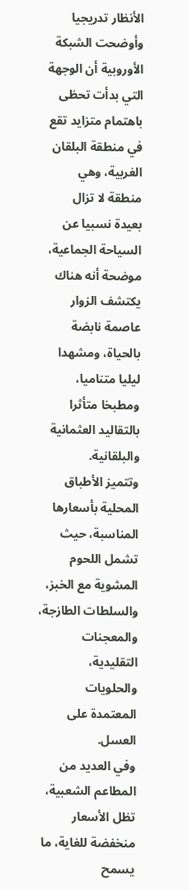الأنظار تدريجيا
وأوضحت الشبكة الأوروبية أن الوجهة التي بدأت تحظى باهتمام متزايد تقع في منطقة البلقان الغربية، وهي منطقة لا تزال بعيدة نسبيا عن السياحة الجماعية، موضحة أنه هناك يكتشف الزوار عاصمة نابضة بالحياة، ومشهدا ليليا متناميا، ومطبخا متأثرا بالتقاليد العثمانية والبلقانية.
وتتميز الأطباق المحلية بأسعارها المناسبة، حيث تشمل اللحوم المشوية مع الخبز، والسلطات الطازجة، والمعجنات التقليدية، والحلويات المعتمدة على العسل.
وفي العديد من المطاعم الشعبية، تظل الأسعار منخفضة للغاية، ما يسمح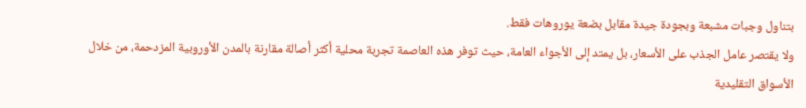بتناول وجبات مشبعة وبجودة جيدة مقابل بضعة يوروهات فقط.
ولا يقتصر عامل الجذب على الأسعار، بل يمتد إلى الأجواء العامة، حيث توفر هذه العاصمة تجربة محلية أكثر أصالة مقارنة بالمدن الأوروبية المزدحمة، من خلال الأسواق التقليدية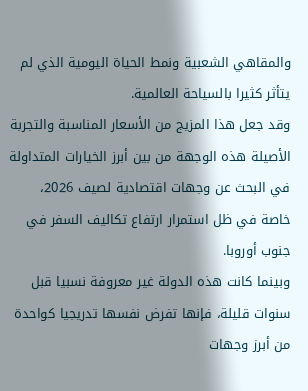والمقاهي الشعبية ونمط الحياة اليومية الذي لم يتأثر كثيرا بالسياحة العالمية.
وقد جعل هذا المزيج من الأسعار المناسبة والتجربة الأصيلة هذه الوجهة من بين أبرز الخيارات المتداولة في البحث عن وجهات اقتصادية لصيف 2026، خاصة في ظل استمرار ارتفاع تكاليف السفر في جنوب أوروبا.
وبينما كانت هذه الدولة غير معروفة نسبيا قبل سنوات قليلة، فإنها تفرض نفسها تدريجيا كواحدة من أبرز وجهات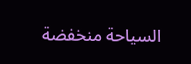السياحة منخفضة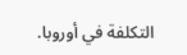التكلفة في أوروبا.